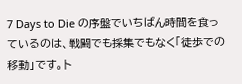7 Days to Die の序盤でいちばん時間を食っているのは、戦闘でも採集でもなく「徒歩での移動」です。ト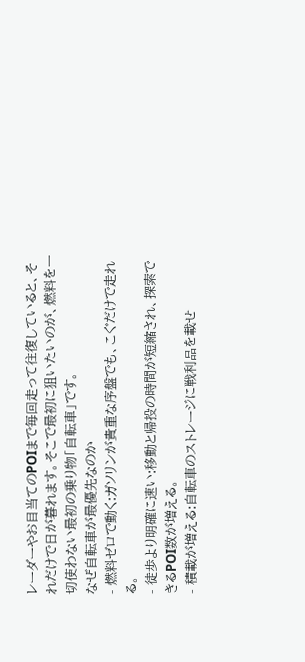レーダーやお目当てのPOIまで毎回走って往復していると、それだけで日が暮れます。そこで最初に狙いたいのが、燃料を一切使わない最初の乗り物「自転車」です。
なぜ自転車が最優先なのか
- 燃料ゼロで動く:ガソリンが貴重な序盤でも、こぐだけで走れる。
- 徒歩より明確に速い:移動と帰投の時間が短縮され、探索できるPOI数が増える。
- 積載が増える:自転車のストレージに戦利品を載せ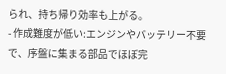られ、持ち帰り効率も上がる。
- 作成難度が低い:エンジンやバッテリー不要で、序盤に集まる部品でほぼ完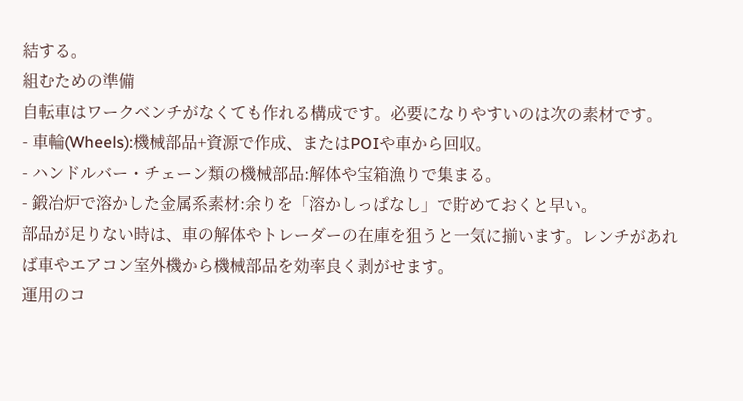結する。
組むための準備
自転車はワークベンチがなくても作れる構成です。必要になりやすいのは次の素材です。
- 車輪(Wheels):機械部品+資源で作成、またはPOIや車から回収。
- ハンドルバー・チェーン類の機械部品:解体や宝箱漁りで集まる。
- 鍛冶炉で溶かした金属系素材:余りを「溶かしっぱなし」で貯めておくと早い。
部品が足りない時は、車の解体やトレーダーの在庫を狙うと一気に揃います。レンチがあれば車やエアコン室外機から機械部品を効率良く剥がせます。
運用のコ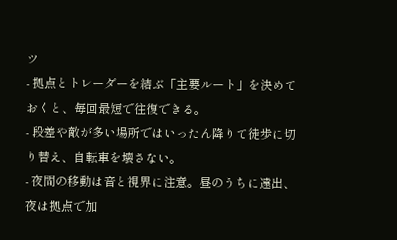ツ
- 拠点とトレーダーを結ぶ「主要ルート」を決めておくと、毎回最短で往復できる。
- 段差や敵が多い場所ではいったん降りて徒歩に切り替え、自転車を壊さない。
- 夜間の移動は音と視界に注意。昼のうちに遠出、夜は拠点で加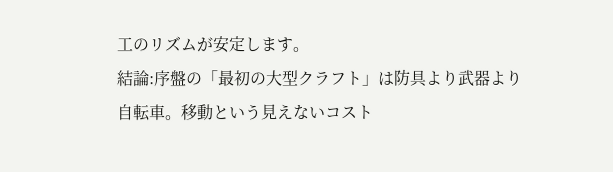工のリズムが安定します。
結論:序盤の「最初の大型クラフト」は防具より武器より自転車。移動という見えないコスト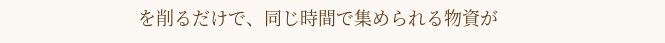を削るだけで、同じ時間で集められる物資が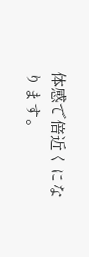体感で倍近くになります。